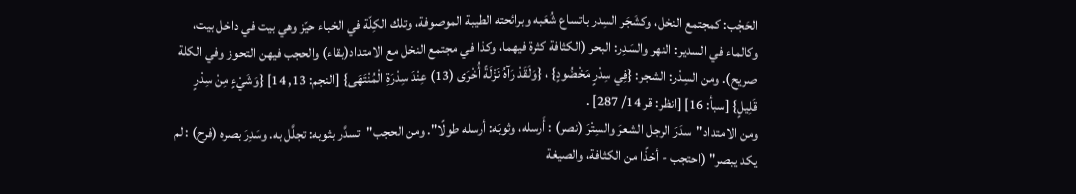الحَجْب: كمجتمع النخل، وكشَجَر السِدر باتساع شُعَبه وبرائحته الطيبة الموصوفة، وتلك الكِلّة في الخباء حيّز وهي بيت في داخل بيت، وكالماء في السدير: النهر والسَدِر: البحر (الكثافة كثرة فيهما، وكذا في مجتمع النخل مع الامتداد(بقاء) والحجب فيهن التحوز وفي الكلة صريح). ومن السِدْر: الشجر: {فِي سِدْرٍ مَخْضُودٍ} ، {وَلَقَدْ رَآهُ نَزْلَةً أُخْرَى (13) عِنْدَ سِدْرَةِ الْمُنْتَهَى} [النجم: 13, 14] {وَشَيْءٍ مِنْ سِدْرٍ قَلِيلٍ} [سبأ: 16] [انظر: قر 14/ 287] .
ومن الامتداد"سدَرَ الرجل الشعرَ والسِتْرَ (نصر) : أَرسله، وثوبَه: أرسله طولًا". ومن الحجب"تسدَّر بثوبه: تجلَّل به. وسَدِرَ بصره (فرح) : لم يكد يبصر" (احتجب - أخذًا من الكثافة، والصيغة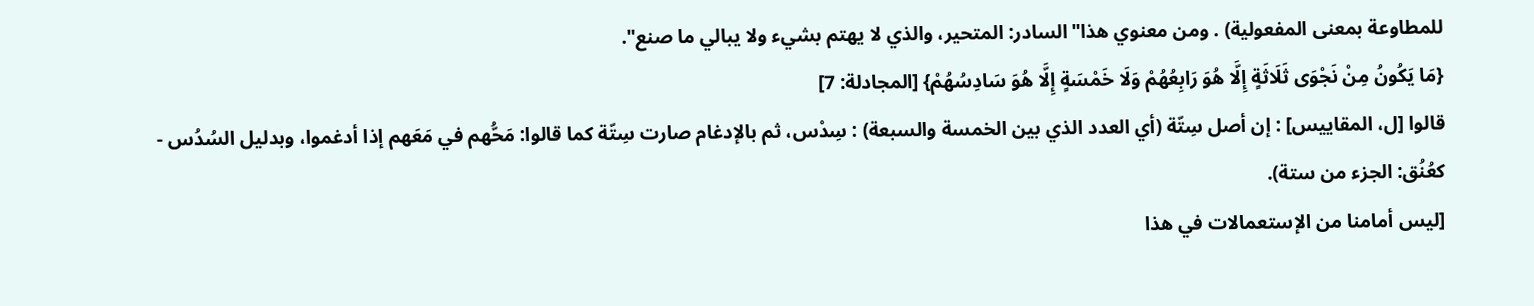للمطاوعة بمعنى المفعولية) . ومن معنوي هذا"السادر: المتحير، والذي لا يهتم بشيء ولا يبالي ما صنع".
{مَا يَكُونُ مِنْ نَجْوَى ثَلَاثَةٍ إِلَّا هُوَ رَابِعُهُمْ وَلَا خَمْسَةٍ إِلَّا هُوَ سَادِسُهُمْ} [المجادلة: 7]
قالوا [ل، المقاييس] : إن أصل سِتّة (أي العدد الذي بين الخمسة والسبعة) : سِدْس، ثم بالإدغام صارت سِتّة كما قالوا: مَحُّهم في مَعَهم إذا أدغموا، وبدليل السُدُس - كعُنُق: الجزء من ستة).
[ليس أمامنا من الإستعمالات في هذا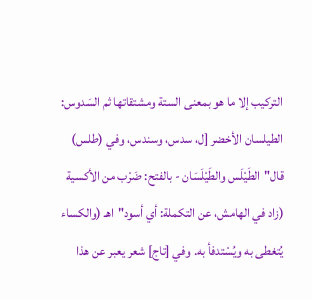التركيب إلا ما هو بمعنى الستة ومشتقاتها ثم السَدوس: الطيلسان الأخضر [ل، سدس، وسندس، وفي (طلس) قال"الطَيْلَس والطَيْلَسَان - بالفتح: ضَرْب من الأكسية (زاد في الهامش، عن التكملة: أي أسود"اهـ (والكساء يُتغطى به ويُسْتدفأ به. وفي [تاج] شعر يعبر عن هذا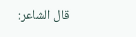قال الشاعر: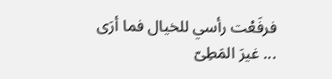فرفَعْت رأسي للخيال فما أرَى ... غيرَ المَطِىّ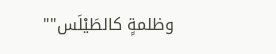وظلمةٍ كالطَيْلَس""